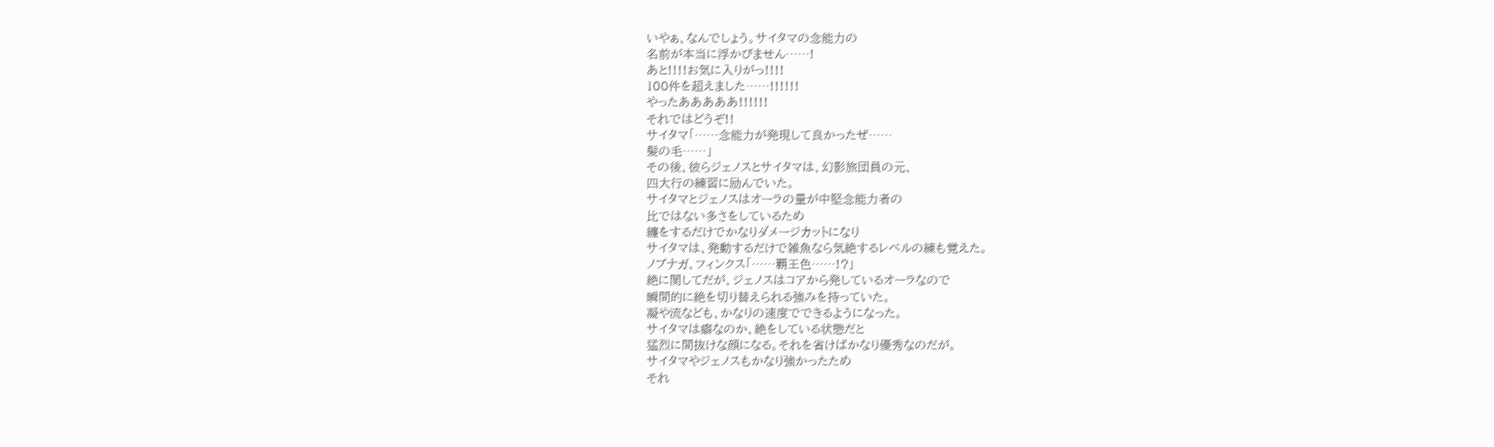いやぁ、なんでしょう。サイタマの念能力の
名前が本当に浮かびません……!
あと!!!!お気に入りがっ!!!!
100件を超えました……!!!!!!
やったあああああ!!!!!!
それではどうぞ!!
サイタマ「……念能力が発現して良かったぜ……
髪の毛……」
その後、彼らジェノスとサイタマは、幻影旅団員の元、
四大行の練習に励んでいた。
サイタマとジェノスはオーラの量が中堅念能力者の
比ではない多さをしているため
纏をするだけでかなりダメージカットになり
サイタマは、発動するだけで雑魚なら気絶するレベルの練も覚えた。
ノブナガ、フィンクス「……覇王色……!?」
絶に関してだが、ジェノスはコアから発しているオーラなので
瞬間的に絶を切り替えられる強みを持っていた。
凝や流なども、かなりの速度でできるようになった。
サイタマは癖なのか、絶をしている状態だと
猛烈に間抜けな顔になる。それを省けばかなり優秀なのだが。
サイタマやジェノスもかなり強かったため
それ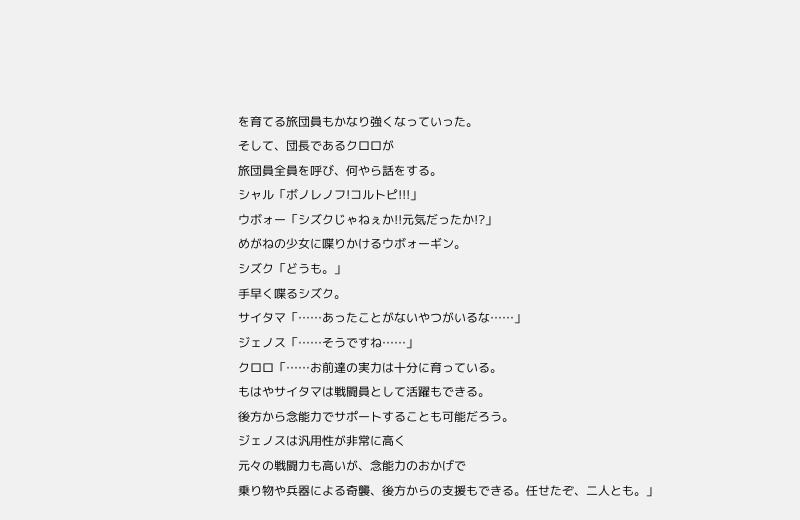を育てる旅団員もかなり強くなっていった。
そして、団長であるクロロが
旅団員全員を呼び、何やら話をする。
シャル「ボノレノフ!コルトピ!!!」
ウボォー「シズクじゃねぇか!!元気だったか!?」
めがねの少女に喋りかけるウボォーギン。
シズク「どうも。」
手早く喋るシズク。
サイタマ「……あったことがないやつがいるな……」
ジェノス「……そうですね……」
クロロ「……お前達の実力は十分に育っている。
もはやサイタマは戦闘員として活躍もできる。
後方から念能力でサポートすることも可能だろう。
ジェノスは汎用性が非常に高く
元々の戦闘力も高いが、念能力のおかげで
乗り物や兵器による奇襲、後方からの支援もできる。任せたぞ、二人とも。」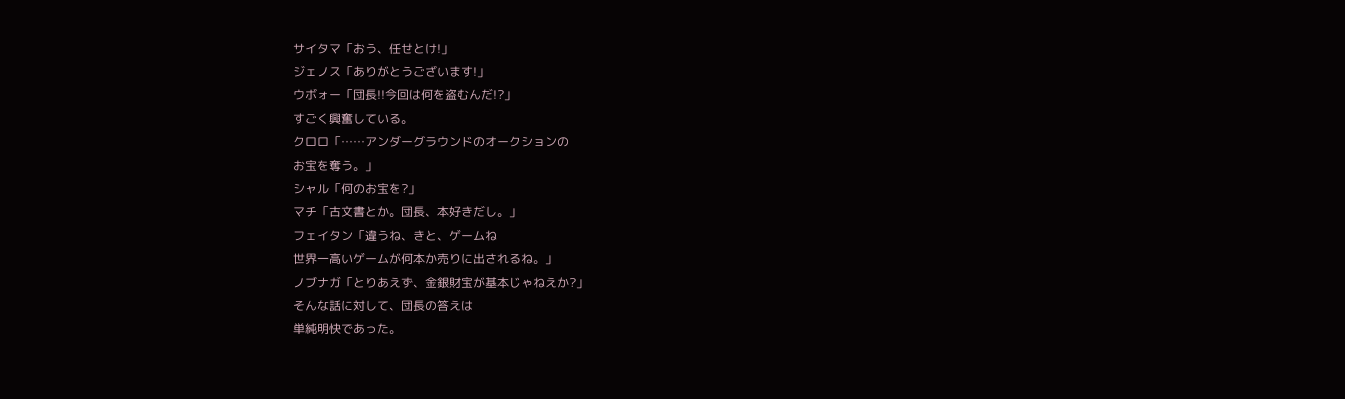サイタマ「おう、任せとけ!」
ジェノス「ありがとうございます!」
ウボォー「団長!!今回は何を盗むんだ!?」
すごく興奮している。
クロロ「……アンダーグラウンドのオークションの
お宝を奪う。」
シャル「何のお宝を?」
マチ「古文書とか。団長、本好きだし。」
フェイタン「違うね、きと、ゲームね
世界一高いゲームが何本か売りに出されるね。」
ノブナガ「とりあえず、金銀財宝が基本じゃねえか?」
そんな話に対して、団長の答えは
単純明快であった。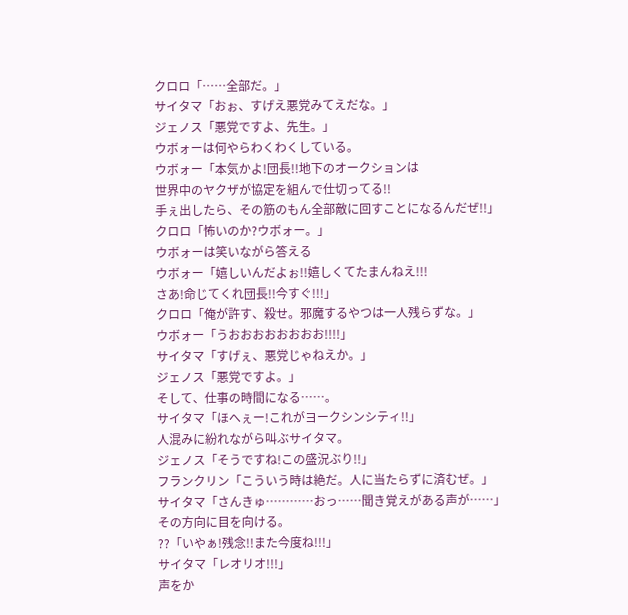クロロ「……全部だ。」
サイタマ「おぉ、すげえ悪党みてえだな。」
ジェノス「悪党ですよ、先生。」
ウボォーは何やらわくわくしている。
ウボォー「本気かよ!団長!!地下のオークションは
世界中のヤクザが協定を組んで仕切ってる!!
手ぇ出したら、その筋のもん全部敵に回すことになるんだぜ!!」
クロロ「怖いのか?ウボォー。」
ウボォーは笑いながら答える
ウボォー「嬉しいんだよぉ!!嬉しくてたまんねえ!!!
さあ!命じてくれ団長!!今すぐ!!!」
クロロ「俺が許す、殺せ。邪魔するやつは一人残らずな。」
ウボォー「うおおおおおおおお!!!!」
サイタマ「すげぇ、悪党じゃねえか。」
ジェノス「悪党ですよ。」
そして、仕事の時間になる……。
サイタマ「ほへぇー!これがヨークシンシティ!!」
人混みに紛れながら叫ぶサイタマ。
ジェノス「そうですね!この盛況ぶり!!」
フランクリン「こういう時は絶だ。人に当たらずに済むぜ。」
サイタマ「さんきゅ…………おっ……聞き覚えがある声が……」
その方向に目を向ける。
??「いやぁ!残念!!また今度ね!!!」
サイタマ「レオリオ!!!」
声をか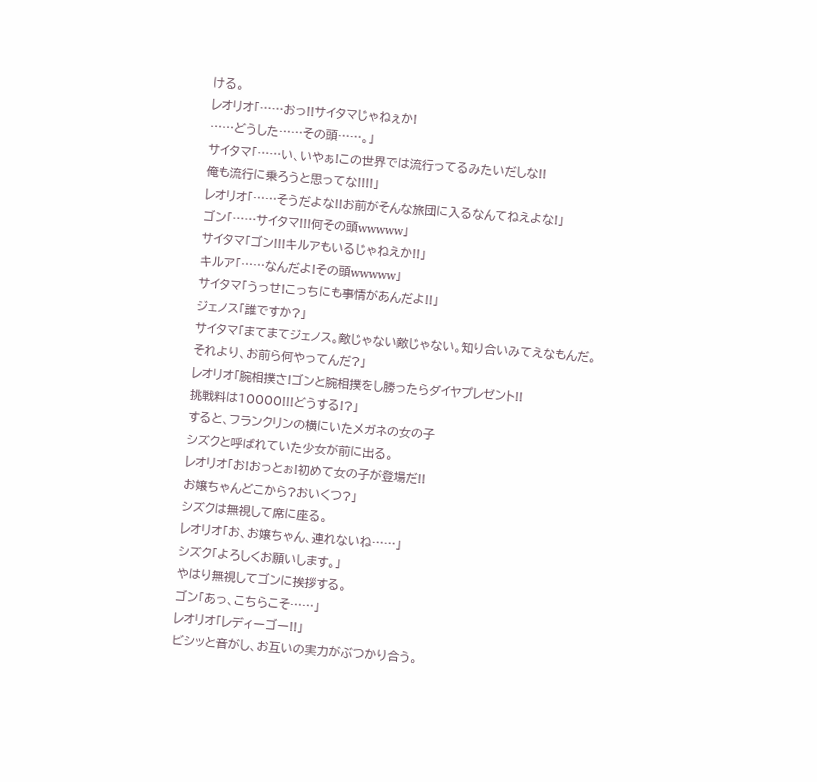ける。
レオリオ「……おっ!!サイタマじゃねぇか!
……どうした……その頭……。」
サイタマ「……い、いやぁ!この世界では流行ってるみたいだしな!!
俺も流行に乗ろうと思ってな!!!!」
レオリオ「……そうだよな!!お前がそんな旅団に入るなんてねえよな!」
ゴン「……サイタマ!!!何その頭wwwww」
サイタマ「ゴン!!!キルアもいるじゃねえか!!」
キルア「……なんだよ!その頭wwwww」
サイタマ「うっせ!こっちにも事情があんだよ!!」
ジェノス「誰ですか?」
サイタマ「まてまてジェノス。敵じゃない敵じゃない。知り合いみてえなもんだ。
それより、お前ら何やってんだ?」
レオリオ「腕相撲さ!ゴンと腕相撲をし勝ったらダイヤプレゼント!!
挑戦料は10000!!!どうする!?」
すると、フランクリンの横にいたメガネの女の子
シズクと呼ばれていた少女が前に出る。
レオリオ「お!おっとぉ!初めて女の子が登場だ!!
お嬢ちゃんどこから?おいくつ?」
シズクは無視して席に座る。
レオリオ「お、お嬢ちゃん、連れないね……」
シズク「よろしくお願いします。」
やはり無視してゴンに挨拶する。
ゴン「あっ、こちらこそ……」
レオリオ「レディーゴー!!」
ビシッと音がし、お互いの実力がぶつかり合う。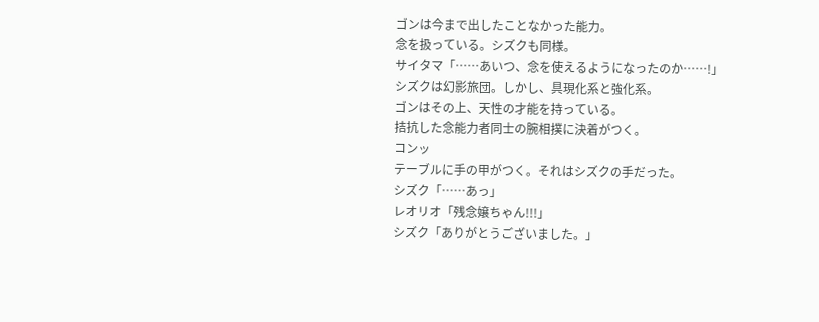ゴンは今まで出したことなかった能力。
念を扱っている。シズクも同様。
サイタマ「……あいつ、念を使えるようになったのか……!」
シズクは幻影旅団。しかし、具現化系と強化系。
ゴンはその上、天性の才能を持っている。
拮抗した念能力者同士の腕相撲に決着がつく。
コンッ
テーブルに手の甲がつく。それはシズクの手だった。
シズク「……あっ」
レオリオ「残念嬢ちゃん!!!」
シズク「ありがとうございました。」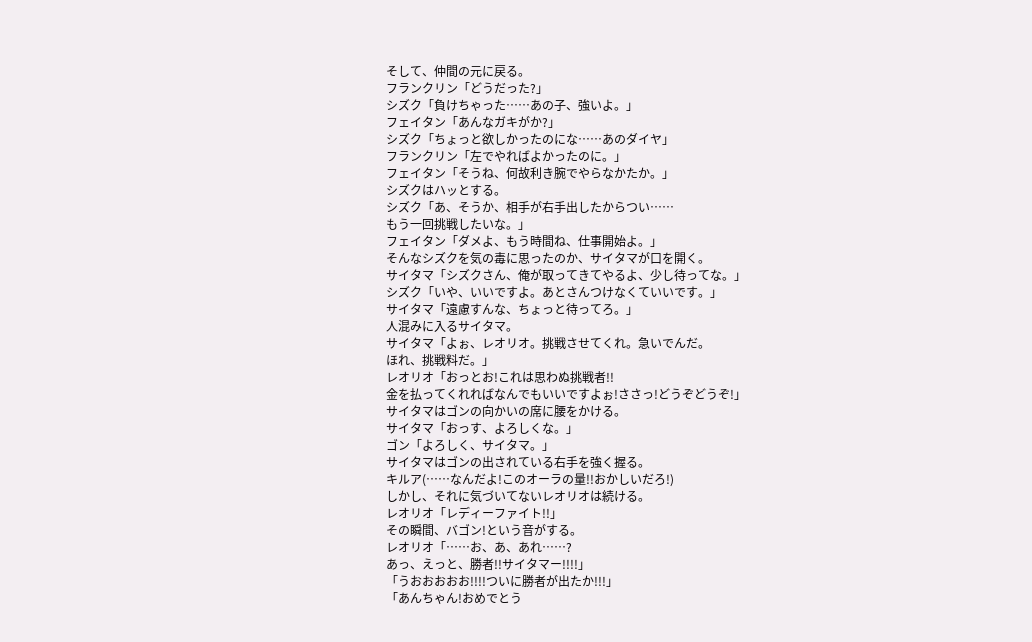そして、仲間の元に戻る。
フランクリン「どうだった?」
シズク「負けちゃった……あの子、強いよ。」
フェイタン「あんなガキがか?」
シズク「ちょっと欲しかったのにな……あのダイヤ」
フランクリン「左でやればよかったのに。」
フェイタン「そうね、何故利き腕でやらなかたか。」
シズクはハッとする。
シズク「あ、そうか、相手が右手出したからつい……
もう一回挑戦したいな。」
フェイタン「ダメよ、もう時間ね、仕事開始よ。」
そんなシズクを気の毒に思ったのか、サイタマが口を開く。
サイタマ「シズクさん、俺が取ってきてやるよ、少し待ってな。」
シズク「いや、いいですよ。あとさんつけなくていいです。」
サイタマ「遠慮すんな、ちょっと待ってろ。」
人混みに入るサイタマ。
サイタマ「よぉ、レオリオ。挑戦させてくれ。急いでんだ。
ほれ、挑戦料だ。」
レオリオ「おっとお!これは思わぬ挑戦者!!
金を払ってくれればなんでもいいですよぉ!ささっ!どうぞどうぞ!」
サイタマはゴンの向かいの席に腰をかける。
サイタマ「おっす、よろしくな。」
ゴン「よろしく、サイタマ。」
サイタマはゴンの出されている右手を強く握る。
キルア(……なんだよ!このオーラの量!!おかしいだろ!)
しかし、それに気づいてないレオリオは続ける。
レオリオ「レディーファイト!!」
その瞬間、バゴン!という音がする。
レオリオ「……お、あ、あれ……?
あっ、えっと、勝者!!サイタマー!!!!」
「うおおおおお!!!!ついに勝者が出たか!!!」
「あんちゃん!おめでとう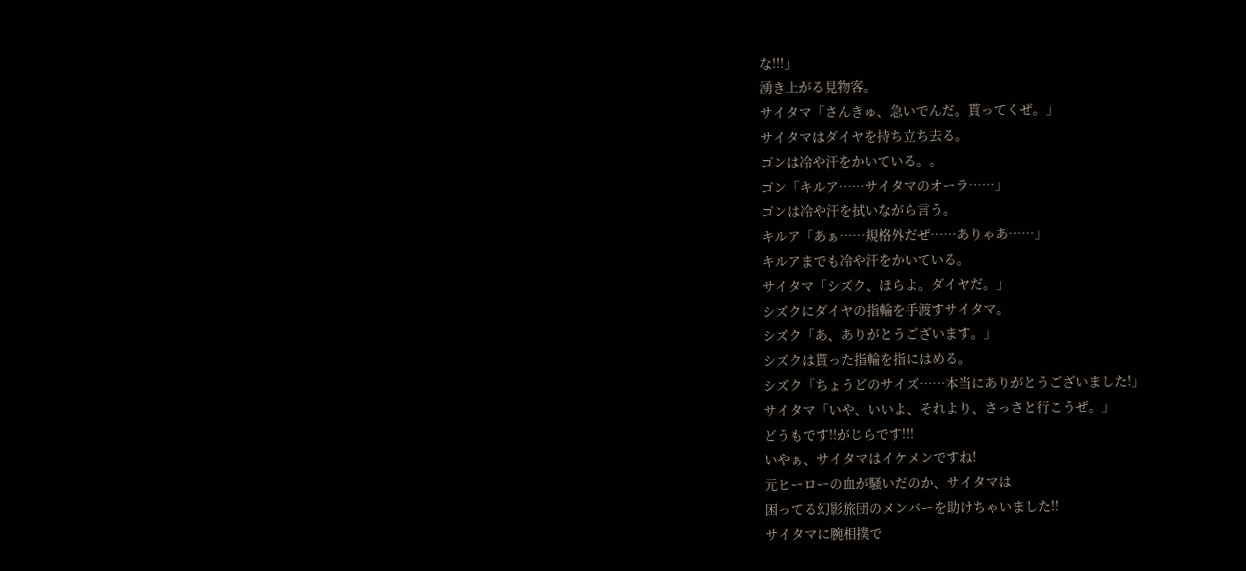な!!!」
湧き上がる見物客。
サイタマ「さんきゅ、急いでんだ。貰ってくぜ。」
サイタマはダイヤを持ち立ち去る。
ゴンは冷や汗をかいている。。
ゴン「キルア……サイタマのオーラ……」
ゴンは冷や汗を拭いながら言う。
キルア「あぁ……規格外だぜ……ありゃあ……」
キルアまでも冷や汗をかいている。
サイタマ「シズク、ほらよ。ダイヤだ。」
シズクにダイヤの指輪を手渡すサイタマ。
シズク「あ、ありがとうございます。」
シズクは貰った指輪を指にはめる。
シズク「ちょうどのサイズ……本当にありがとうございました!」
サイタマ「いや、いいよ、それより、さっさと行こうぜ。」
どうもです!!がじらです!!!
いやぁ、サイタマはイケメンですね!
元ヒーローの血が騒いだのか、サイタマは
困ってる幻影旅団のメンバーを助けちゃいました!!
サイタマに腕相撲で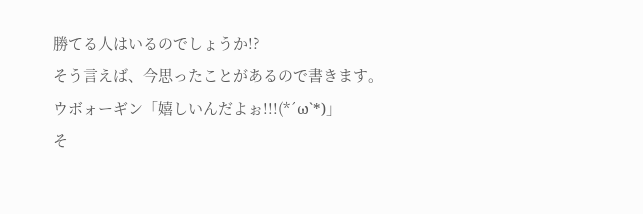勝てる人はいるのでしょうか!?
そう言えば、今思ったことがあるので書きます。
ウボォーギン「嬉しいんだよぉ!!!(*´ω`*)」
そ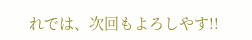れでは、次回もよろしやす!!